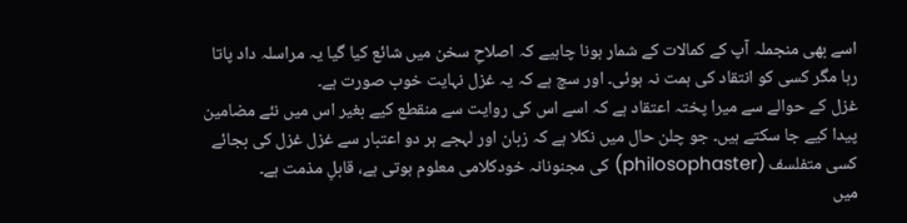اسے بھی منجملہ آپ کے کمالات کے شمار ہونا چاہیے کہ اصلاحِ سخن میں شائع کیا گیا یہ مراسلہ داد پاتا رہا مگر کسی کو انتقاد کی ہمت نہ ہوئی۔ اور سچ ہے کہ یہ غزل نہایت خوب صورت ہے۔
غزل کے حوالے سے میرا پختہ اعتقاد ہے کہ اسے اس کی روایت سے منقطع کیے بغیر اس میں نئے مضامین پیدا کیے جا سکتے ہیں۔ جو چلن حال میں نکلا ہے کہ زبان اور لہجے ہر دو اعتبار سے غزل غزل کی بجائے کسی متفلسف (philosophaster) کی مجنونانہ خودکلامی معلوم ہوتی ہے، قابلِ مذمت ہے۔
میں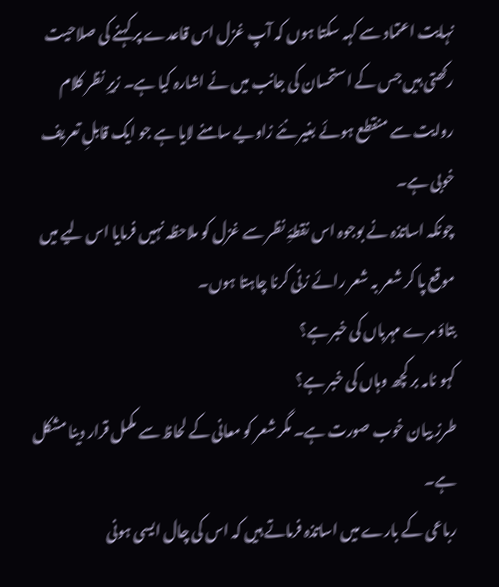نہایت اعتماد سے کہہ سکتا ہوں کہ آپ غزل اس قاعدے پر کہنے کی صلاحیت رکھتی ہیں جس کے استحسان کی جانب میں نے اشارہ کیا ہے۔ زیرِ نظر کلام روایت سے منقطع ہوئے بغیر نئے زاویے سامنے لایا ہے جو ایک قابلِ تعریف خوبی ہے۔
چونکہ اساتذہ نے بوجوہ اس نقطۂِ نظر سے غزل کو ملاحظہ نہیں فرمایا اس لیے میں موقع پا کر شعر بہ شعر رائے زنی کرنا چاہتا ہوں۔
بتاؤ مرے مہرباں کی خبر ہے؟
کہو نامہ بر کچھ وہاں کی خبر ہے؟
طرزِ بیان خوب صورت ہے۔ مگر شعر کو معانی کے لحاظ سے مکمل قرار دینا مشکل ہے۔
رباعی کے بارے میں اساتذہ فرماتے ہیں کہ اس کی چال ایسی ہونی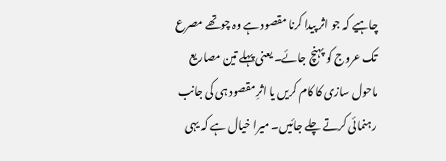چاہیے کہ جو اثر پیدا کرنا مقصود ہے وہ چوتھے مصرع تک عروج کو پہنچ جائے۔ یعنی پہلے تین مصاریع ماحول سازی کا کام کریں یا اثرِ مقصود ہی کی جانب رہنمائی کرتے چلے جائیں۔ میرا خیال ہے کہ یہی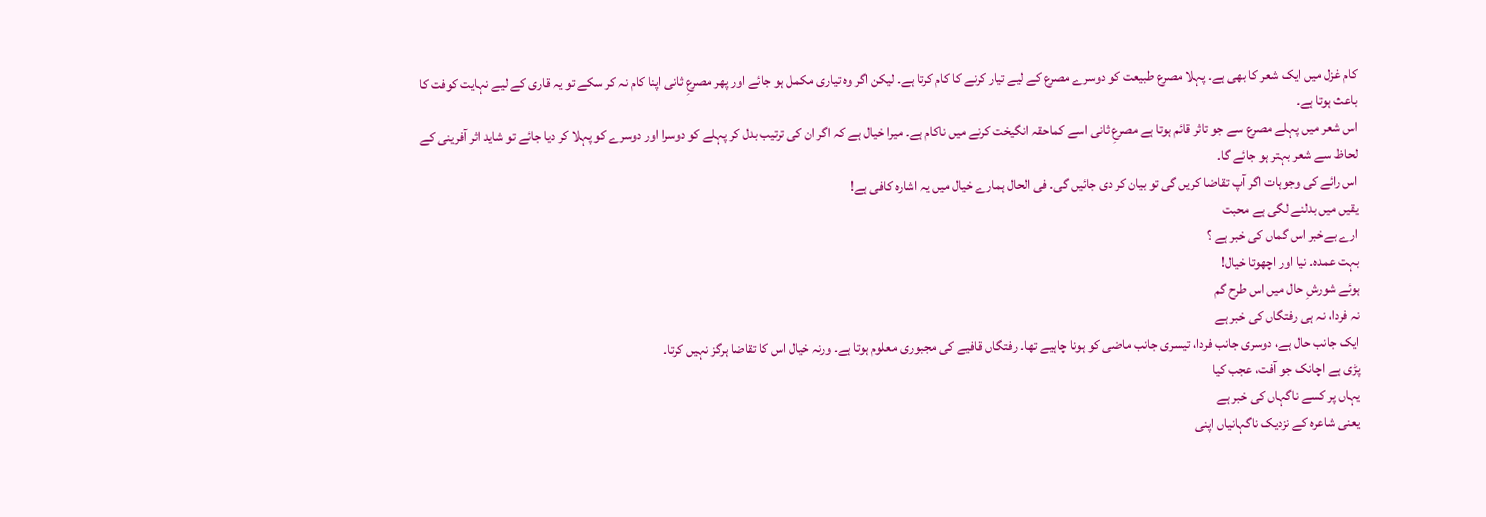کام غزل میں ایک شعر کا بھی ہے۔ پہلا مصرع طبیعت کو دوسرے مصرع کے لیے تیار کرنے کا کام کرتا ہے۔ لیکن اگر وہ تیاری مکمل ہو جائے اور پھر مصرعِ ثانی اپنا کام نہ کر سکے تو یہ قاری کے لیے نہایت کوفت کا باعث ہوتا ہے۔
اس شعر میں پہلے مصرع سے جو تاثر قائم ہوتا ہے مصرعِ ثانی اسے کماحقہ انگیخت کرنے میں ناکام ہے۔ میرا خیال ہے کہ اگر ان کی ترتیب بدل کر پہلے کو دوسرا اور دوسرے کو پہلا کر دیا جائے تو شاید اثر آفرینی کے لحاظ سے شعر بہتر ہو جائے گا۔
اس رائے کی وجوہات اگر آپ تقاضا کریں گی تو بیان کر دی جائیں گی۔ فی الحال ہمارے خیال میں یہ اشارہ کافی ہے!
یقیں میں بدلنے لگی ہے محبت
ارے بےخبر اس گماں کی خبر ہے ؟
بہت عمدہ۔ نیا اور اچھوتا خیال!
ہوئے شورشِ حال میں اس طرح گم
نہ فردا، نہ ہی رفتگاں کی خبر ہے
ایک جانب حال ہے، دوسری جانب فردا، تیسری جانب ماضی کو ہونا چاہیے تھا۔ رفتگاں قافیے کی مجبوری معلوم ہوتا ہے۔ ورنہ خیال اس کا تقاضا ہرگز نہیں کرتا۔
پڑی ہے اچانک جو آفت، عجب کیا
یہاں پر کسے ناگہاں کی خبر ہے
یعنی شاعرہ کے نزدیک ناگہانیاں اپنی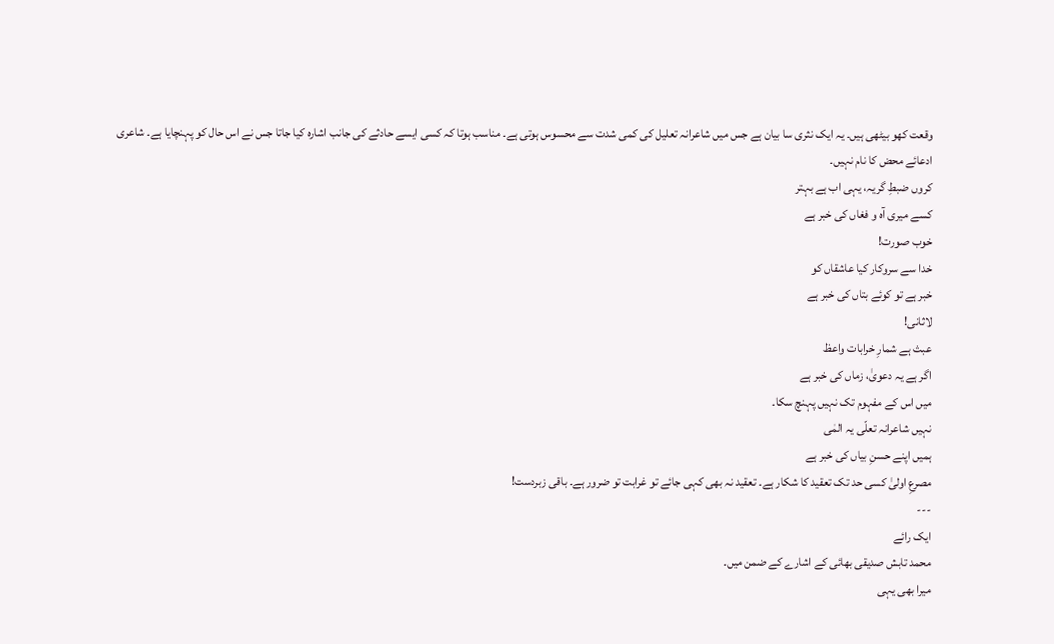وقعت کھو بیٹھی ہیں۔ یہ ایک نثری سا بیان ہے جس میں شاعرانہ تعلیل کی کمی شدت سے محسوس ہوتی ہے۔ مناسب ہوتا کہ کسی ایسے حادثے کی جانب اشارہ کیا جاتا جس نے اس حال کو پہنچایا ہے۔ شاعری ادعائے محض کا نام نہیں۔
کروں ضبطِ گریہ، یہی اب ہے بہتر
کسے میری آہ و فغاں کی خبر ہے
خوب صورت!
خدا سے سروکار کیا عاشقاں کو
خبر ہے تو کوئے بتاں کی خبر ہے
لاثانی!
عبث ہے شمارِ خرابات واعظ
اگر ہے یہ دعویٰ، زماں کی خبر ہے
میں اس کے مفہوم تک نہیں پہنچ سکا۔
نہیں شاعرانہ تعلّی یہ المٰی
ہمیں اپنے حسنِ بیاں کی خبر ہے
مصرعِ اولیٰ کسی حد تک تعقید کا شکار ہے۔ تعقید نہ بھی کہی جائے تو غرابت تو ضرور ہے۔ باقی زبردست!
---
ایک رائے
محمد تابش صدیقی بھائی کے اشارے کے ضمن میں۔
میرا بھی یہی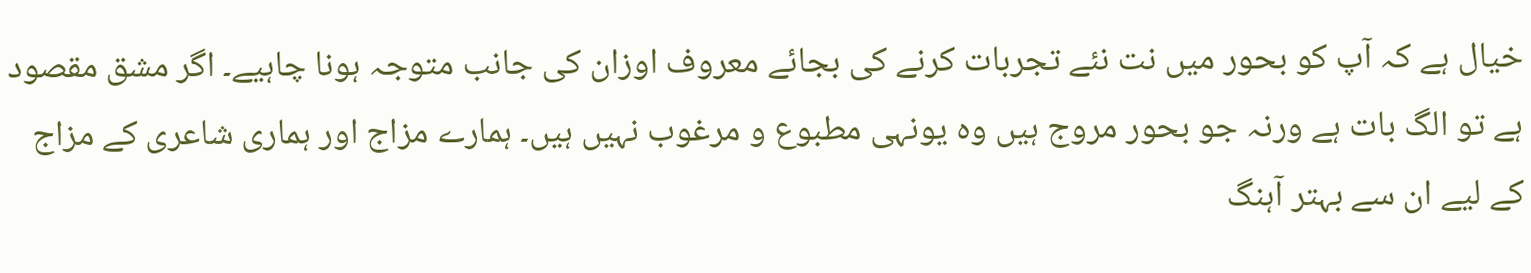خیال ہے کہ آپ کو بحور میں نت نئے تجربات کرنے کی بجائے معروف اوزان کی جانب متوجہ ہونا چاہیے۔ اگر مشق مقصود ہے تو الگ بات ہے ورنہ جو بحور مروج ہیں وہ یونہی مطبوع و مرغوب نہیں ہیں۔ ہمارے مزاج اور ہماری شاعری کے مزاج کے لیے ان سے بہتر آہنگ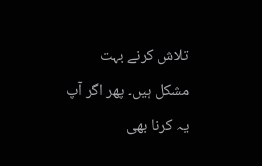تلاش کرنے بہت مشکل ہیں۔ پھر اگر آپ یہ کرنا بھی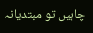چاہیں تو مبتدیانہ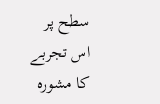سطح پر اس تجربے کا مشورہ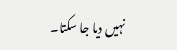نہیں دیا جا سکتا۔